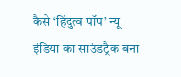कैसे ‘हिंदुत्व पॉप’ न्यू इंडिया का साउंडट्रैक बना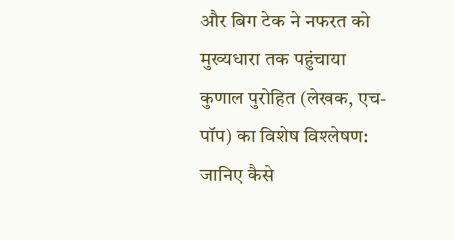और बिग टेक ने नफरत को मुख्यधारा तक पहुंचाया
कुणाल पुरोहित (लेखक, एच-पॉप) का विशेष विश्लेषण: जानिए कैसे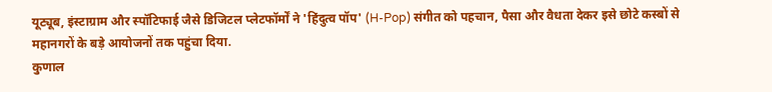यूट्यूब, इंस्टाग्राम और स्पॉटिफाई जैसे डिजिटल प्लेटफॉर्मों ने 'हिंदुत्व पॉप' (H-Pop) संगीत को पहचान, पैसा और वैधता देकर इसे छोटे कस्बों से महानगरों के बड़े आयोजनों तक पहुंचा दिया.
कुणाल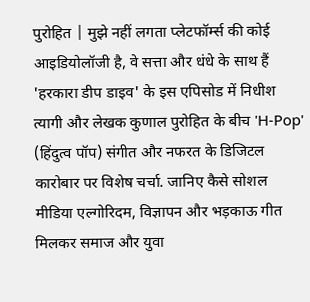पुरोहित | मुझे नहीं लगता प्लेटफॉर्म्स की कोई आइडियोलॉजी है, वे सत्ता और धंधे के साथ हैं
'हरकारा डीप डाइव' के इस एपिसोड में निधीश त्यागी और लेखक कुणाल पुरोहित के बीच 'H-Pop' (हिंदुत्व पॉप) संगीत और नफरत के डिजिटल कारोबार पर विशेष चर्चा. जानिए कैसे सोशल मीडिया एल्गोरिदम, विज्ञापन और भड़काऊ गीत मिलकर समाज और युवा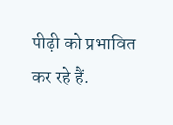पीढ़ी को प्रभावित कर रहे हैं.